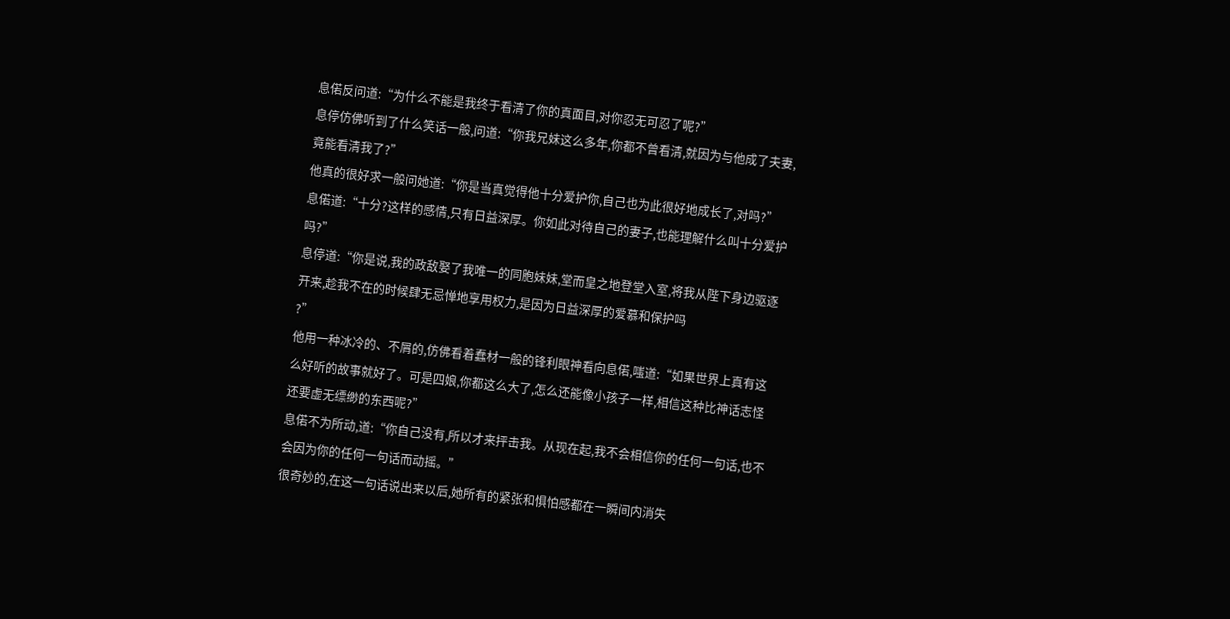息偌反问道:“为什么不能是我终于看清了你的真面目,对你忍无可忍了呢?”
息停仿佛听到了什么笑话一般,问道:“你我兄妹这么多年,你都不曾看清,就因为与他成了夫妻,竟能看清我了?”
他真的很好求一般问她道:“你是当真觉得他十分爱护你,自己也为此很好地成长了,对吗?”
息偌道:“十分?这样的感情,只有日益深厚。你如此对待自己的妻子,也能理解什么叫十分爱护吗?”
息停道:“你是说,我的政敌娶了我唯一的同胞妹妹,堂而皇之地登堂入室,将我从陛下身边驱逐开来,趁我不在的时候肆无忌惮地享用权力,是因为日益深厚的爱慕和保护吗
?”
他用一种冰冷的、不屑的,仿佛看着蠢材一般的锋利眼神看向息偌,嗤道:“如果世界上真有这么好听的故事就好了。可是四娘,你都这么大了,怎么还能像小孩子一样,相信这种比神话志怪还要虚无缥缈的东西呢?”
息偌不为所动,道:“你自己没有,所以才来抨击我。从现在起,我不会相信你的任何一句话,也不会因为你的任何一句话而动摇。”
很奇妙的,在这一句话说出来以后,她所有的紧张和惧怕感都在一瞬间内消失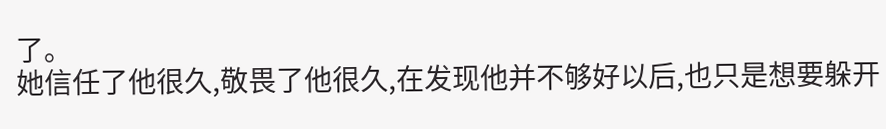了。
她信任了他很久,敬畏了他很久,在发现他并不够好以后,也只是想要躲开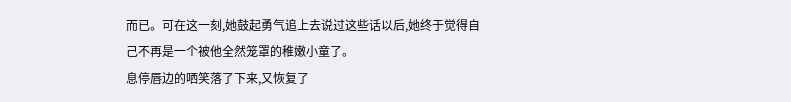而已。可在这一刻,她鼓起勇气追上去说过这些话以后,她终于觉得自己不再是一个被他全然笼罩的稚嫩小童了。
息停唇边的哂笑落了下来,又恢复了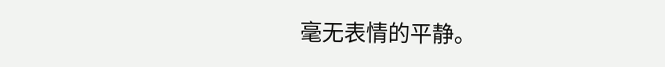毫无表情的平静。